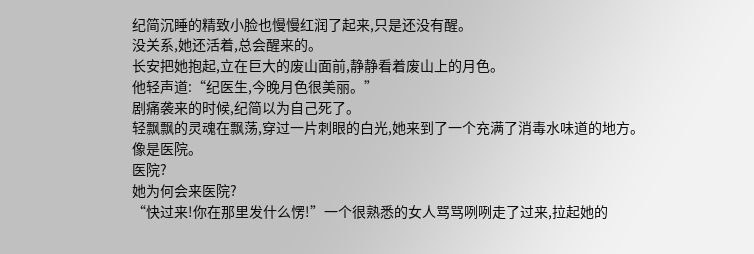纪简沉睡的精致小脸也慢慢红润了起来,只是还没有醒。
没关系,她还活着,总会醒来的。
长安把她抱起,立在巨大的废山面前,静静看着废山上的月色。
他轻声道:“纪医生,今晚月色很美丽。”
剧痛袭来的时候,纪简以为自己死了。
轻飘飘的灵魂在飘荡,穿过一片刺眼的白光,她来到了一个充满了消毒水味道的地方。
像是医院。
医院?
她为何会来医院?
“快过来!你在那里发什么愣!”一个很熟悉的女人骂骂咧咧走了过来,拉起她的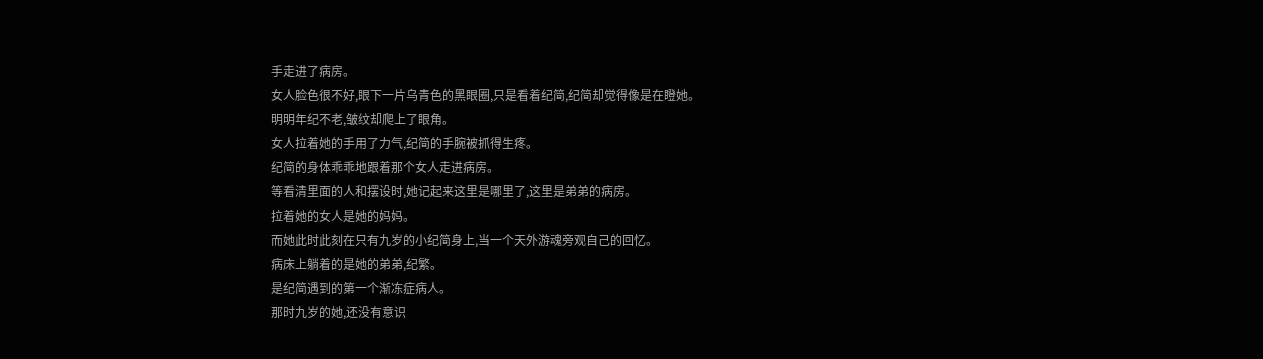手走进了病房。
女人脸色很不好,眼下一片乌青色的黑眼圈,只是看着纪简,纪简却觉得像是在瞪她。
明明年纪不老,皱纹却爬上了眼角。
女人拉着她的手用了力气,纪简的手腕被抓得生疼。
纪简的身体乖乖地跟着那个女人走进病房。
等看清里面的人和摆设时,她记起来这里是哪里了,这里是弟弟的病房。
拉着她的女人是她的妈妈。
而她此时此刻在只有九岁的小纪简身上,当一个天外游魂旁观自己的回忆。
病床上躺着的是她的弟弟,纪繁。
是纪简遇到的第一个渐冻症病人。
那时九岁的她,还没有意识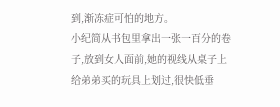到,渐冻症可怕的地方。
小纪简从书包里拿出一张一百分的卷子,放到女人面前,她的视线从桌子上给弟弟买的玩具上划过,很快低垂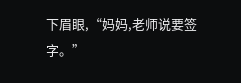下眉眼,“妈妈,老师说要签字。”